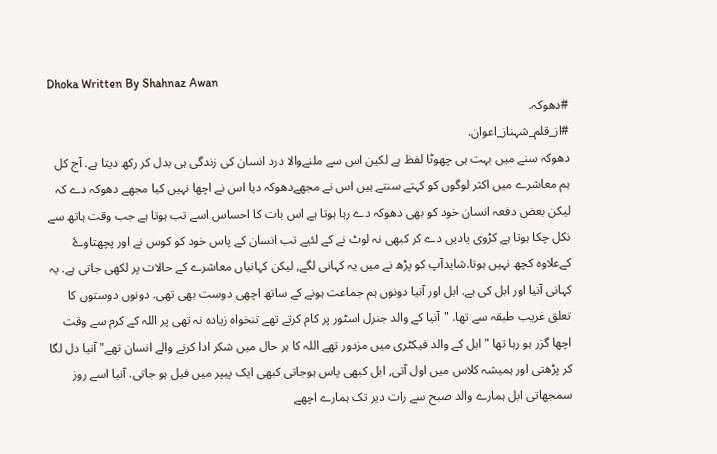Dhoka Written By Shahnaz Awan
#دھوکہ.
#از_قلم_شہناز_اعوان.
دھوکہ سنے میں بہت ہی چھوٹا لفظ ہے لکین اس سے ملنےوالا درد انسان کی زندگی ہی بدل کر رکھ دیتا ہے. آج کل ہم معاشرے میں اکثر لوگوں کو کہتے سنتے ہیں اس نے مجھےدھوکہ دیا اس نے اچھا نہیں کیا مجھے دھوکہ دے کہ لیکن بعض دفعہ انسان خود کو بھی دھوکہ دے رہا ہوتا ہے اس بات کا احساس اسے تب ہوتا ہے جب وقت ہاتھ سے نکل چکا ہوتا ہے کڑوی یادیں دے کر کبھی نہ لوٹ نے کے لئیے تب انسان کے پاس خود کو کوس نے اور پچھتاوۓ کےعلاوہ کچھ نہیں ہوتا.شایدآپ کو پڑھ نے میں یہ کہانی لگے, لیکن کہانیاں معاشرے کے حالات پر لکھی جاتی ہے. یہ کہانی آنیا اور ابل کی ہے. ابل اور آنیا دونوں ہم جماعت ہونے کے ساتھ اچھی دوست بھی تھی. دونوں دوستوں کا تعلق غریب طبقہ سے تھا. "آنیا کے والد جنرل اسٹور پر کام کرتے تھے تنخواہ زیادہ نہ تھی پر اللہ کے کرم سے وقت اچھا گزر ہو رہا تھا "ابل کے والد فیکٹری میں مزدور تھے اللہ کا ہر حال میں شکر ادا کرنے والے انسان تھے" آنیا دل لگا کر پڑھتی اور ہمیشہ کلاس میں اول آتی, ابل کبھی پاس ہوجاتی کبھی ایک پیپر میں فیل ہو جاتی. آنیا اسے روز سمجھاتی ابل ہمارے والد صبح سے رات دیر تک ہمارے اچھے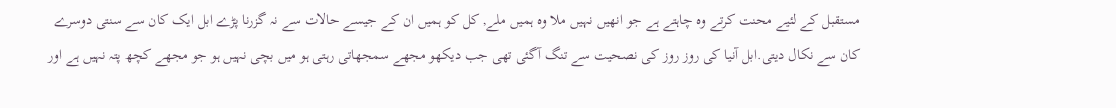مستقبل کے لئیے محنت کرتے وہ چاہتے ہے جو انھیں نہیں ملا وہ ہمیں ملے, کل کو ہمیں ان کے جیسے حالات سے نہ گزرنا پڑے ابل ایک کان سے سنتی دوسرے کان سے نکال دیتی.ابل آنیا کی روز روز کی نصحیت سے تنگ آگئی تھی جب دیکھو مجھے سمجھاتی رہتی ہو میں بچی نہیں ہو جو مجھے کچھ پتہ نہیں ہے اور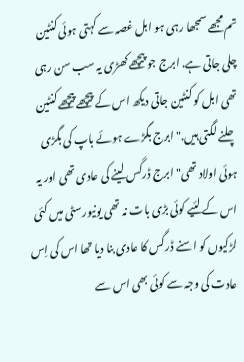تم مجھے سمجھا رہی ہو ابل غصہ سے کہتی ہوئی کنٹین چلی جاتی ہے. ابرج جو پیچھے کھڑی یہ سب سن رہی تھی ابل کو کنٹین جاتی دیکھ اس کے پیچھے پیچھے کنٹین چلنے لگتی ہیں."ابرج بگڑے ہوئے باپ کی بگڑی ہوئی اولاد تھی" ابرج ڈرگس لینے کی عادی تھی اور یہ اس کے لئیے کوئی بڑی بات نہ تھی یونیورسٹی میں کئی لڑکیوں کو اسنے ڈرگس کا عادی بنا دیا تھا اس کی اِس عادت کی وجہ سے کوئی بھی اس سے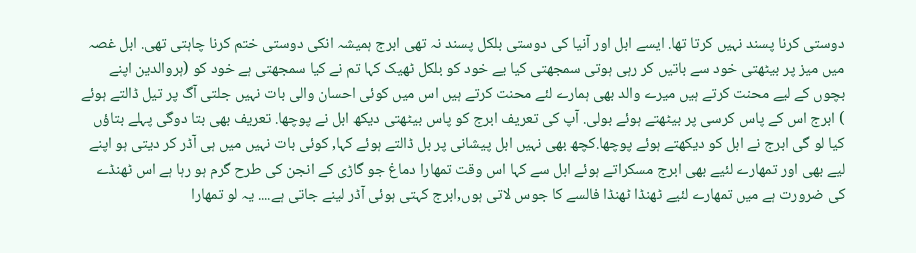دوستی کرنا پسند نہیں کرتا تھا. ایسے ابل اور آنیا کی دوستی بلکل پسند نہ تھی ابرج ہمیشہ انکی دوستی ختم کرنا چاہتی تھی. ابل غصہ میں میز پر بیٹھتی خود سے باتیں کر رہی ہوتی سمجھتی کیا یے خود کو بلکل ٹھیک کہا تم نے کیا سمجھتی ہے خود کو (ہروالدین اپنے بچوں کے لیے محنت کرتے ہیں میرے والد بھی ہمارے لئے محنت کرتے ہیں اس میں کوئی احسان والی بات نہیں جلتی آگ پر تیل ڈالتے ہوئے ) ابرج اس کے پاس کرسی پر بیٹھتے ہوئے بولی. آپ کی تعریف ابرج کو پاس بیٹھتی دیکھ ابل نے پوچھا. تعریف بھی بتا دوگی پہلے بتاؤں کیا لو گی ابرج نے ابل کو دیکھتے ہوئے پوچھا.کچھ بھی نہیں ابل پیشانی پر بل ڈالتے ہوئے کہا, کوئی بات نہیں میں ہی آڈر کر دیتی ہو اپنے لیے بھی اور تمھارے لئیے بھی ابرج مسکراتے ہوئے ابل سے کہا اس وقت تمھارا دماغ جو گاڑی کے انجن کی طرح گرم ہو رہا ہے اس ٹھنڈے کی ضرورت ہے میں تمھارے لئیے ٹھنڈا ٹھنڈا فالسے کا جوس لاتی ہوں,ابرج کہتی ہوئی آڈر لینے جاتی ہے.... یہ لو تمھارا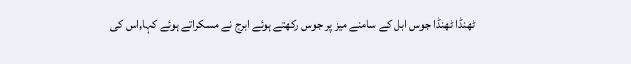ٹھنڈا ٹھنڈا جوس ابل کے سامنے میز پر جوس رکھتے ہوئے ابرج نے مسکراتے ہوئے کہا,اس کی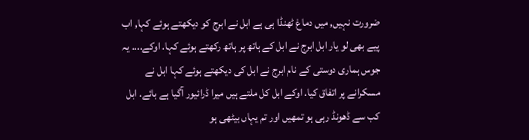ضرورت نہیں, میں دماغ ٹھنڈا ہی ہے ابل نے ابرج کو دیکھتے ہوئے کہا, اب پیے بھی لو یار ابل ابرج نے ابل کے ہاتھ پر ہاتھ رکھتے ہوئے کہا. اوکے.... یہ جوس ہماری دوستی کے نام ابرج نے ابل کی دیکھتے ہوئے کہا ابل نے مسکرانے پر اتفاق کیا. اوکے ابل کل ملتے ہیں میرا ڈرائیور آگیا ہے بائے. ابل کب سے ڈھونڈ رہی ہو تمھیں اور تم یہاں بیٹھی ہو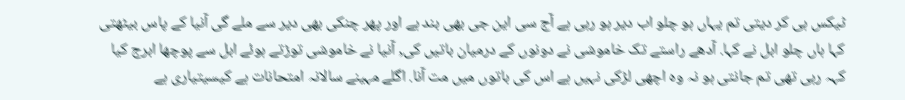ٹیکس ہی کر دیتی تم یہاں ہو چلو اب دیر ہو رہی ہے آج سی این جی بھی بند ہے اور پھر چنکی بھی دیر سے ملے گی آنیا کے پاس بیٹھتی کہا ہاں چلو ابل نے کہا. آدھے راستے تک خاموشی نے دونوں کے درمیان باتیں کی, آنیا نے خاموشی توڑتے ہوئے ابل سے پوچھا ابرج کیا کہہ رہی تھی تم جانتی ہو نہ وہ اچھی لڑکی نہیں ہے اس کی باتوں میں مت آنا. اگلے مہینے سالانہ امتحانات ہے کیسیتیاری ہے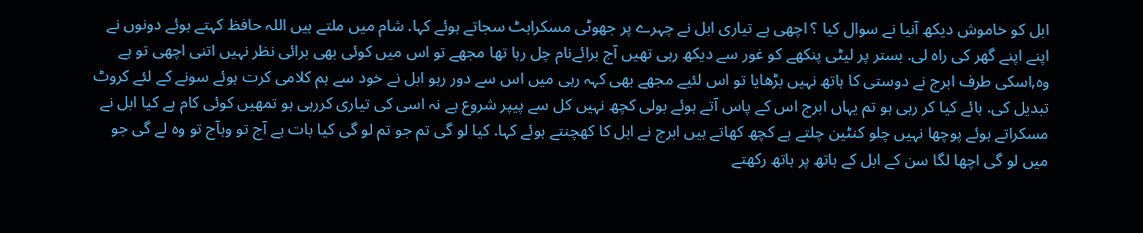ابل کو خاموش دیکھ آنیا نے سوال کیا ؟ اچھی ہے تیاری ابل نے چہرے پر جھوٹی مسکراہٹ سجاتے ہوئے کہا. شام میں ملتے ہیں اللہ حافظ کہتے ہوئے دونوں نے اپنے اپنے گھر کی راہ لی. بستر پر لیٹی پنکھے کو غور سے دیکھ رہی تھیں آج برائےنام چل رہا تھا مجھے تو اس میں کوئی بھی برائی نظر نہیں اتنی اچھی تو ہے وہ,اسکی طرف ابرج نے دوستی کا ہاتھ نہیں بڑھایا تو اس لئیے مجھے بھی کہہ رہی میں اس سے دور رہو ابل نے خود سے ہم کلامی کرت ہوئے سونے کے لئے کروٹ تبدیل کی. ہائے کیا کر رہی ہو تم یہاں ابرج اس کے پاس آتے ہوئے بولی کچھ نہیں کل سے پیپر شروع ہے نہ اسی کی تیاری کررہی ہو تمھیں کوئی کام ہے کیا ابل نے مسکراتے ہوئے پوچھا نہیں چلو کنٹین چلتے ہے کچھ کھاتے ہیں ابرج نے ابل کا کھچنتے ہوئے کہا. کیا لو گی تم جو تم لو گی کیا بات ہے آج تو وہآج تو وہ لے گی جو میں لو گی اچھا لگا سن کے ابل کے ہاتھ پر ہاتھ رکھتے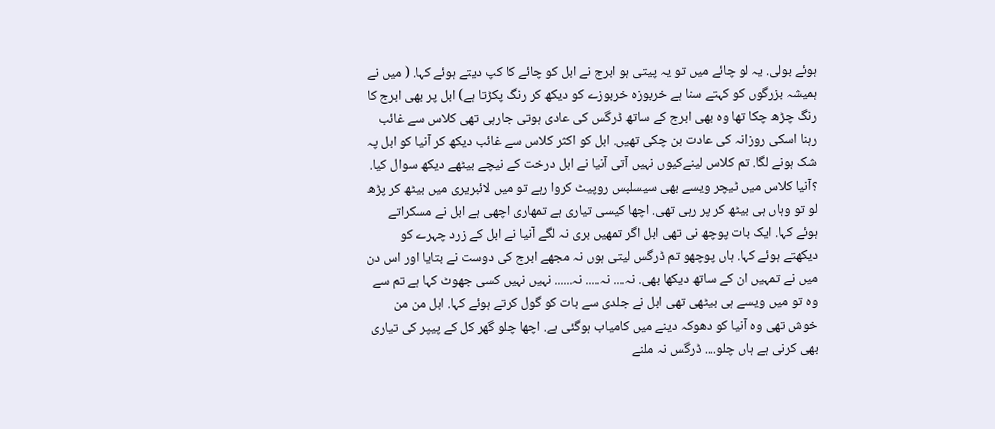ہوئے بولی. یہ لو چائے میں تو یہ پیتی ہو ابرج نے ابل کو چائے کا کپ دیتے ہوئے کہا. ( میں نے ہمیشہ بزرگوں کو کہتے سنا ہے خربوزہ خربوزے کو دیکھ کر رنگ پکڑتا ہے) ابل پر بھی ابرج کا رنگ چڑھ چکا تھا وہ بھی ابرج کے ساتھ ڈرگس کی عادی ہوتی جارہی تھی کلاس سے غائب رہنا اسکی روزانہ کی عادت بن چکی تھیں. ابل کو اکثر کلاس سے غائب دیکھ کر آنیا کو ابل پہ شک ہونے لگا. تم کلاس لینےکیوں نہیں آتی آنیا نے ابل درخت کے نیچے بیٹھے دیکھ سوال کیا. ؟آنیا کلاس میں ٹیچر ویسے بھی سیسلبس روپیٹ کروا رہے تو میں لائبریری میں بیٹھ کر پڑھ لو تو وہاں ہی بیٹھ کر پر رہی تھی. اچھا کیسی تیاری ہے تمھاری اچھی ہے ابل نے مسکراتے ہوئے کہا. ایک بات پوچھ نی تھی ابل اگر تمھیں بری نہ لگے آنیا نے ابل کے زرد چہرے کو دیکھتے ہوئے کہا. ہاں پوچھو تم ڈرگس لیتی ہوں نہ مجھے ابرج کی دوست نے بتایا اور اس دن میں نے تمہیں ان کے ساتھ دیکھا بھی. نہ.... نہ..... نہ...... نہیں نہیں کسی جھوٹ کہا ہے تم سے وہ تو میں ویسے ہی بیٹھی تھی ابل نے جلدی سے بات کو گول کرتے ہوئے کہا. ابل من من خوش تھی وہ آنیا کو دھوکہ دینے میں کامیاب ہوگئی ہے. اچھا چلو گھر کل کے پیپر کی تیاری بھی کرنی ہے ہاں چلو.... ڈرگس نہ ملنے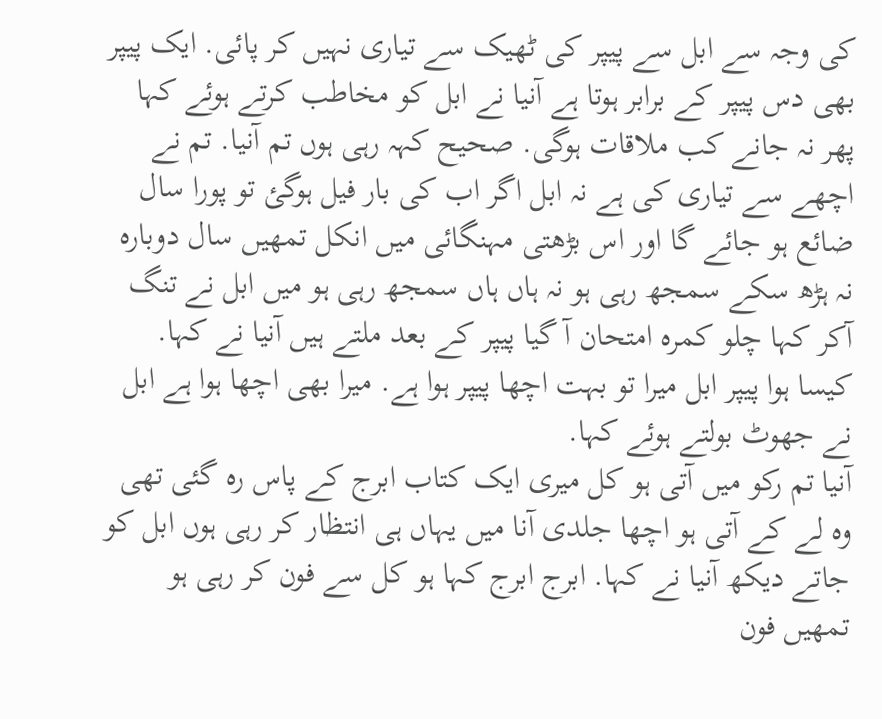کی وجہ سے ابل سے پیپر کی ٹھیک سے تیاری نہیں کر پائی. ایک پیپر بھی دس پیپر کے برابر ہوتا ہے آنیا نے ابل کو مخاطب کرتے ہوئے کہا پھر نہ جانے کب ملاقات ہوگی. صحیح کہہ رہی ہوں تم آنیا. تم نے اچھے سے تیاری کی ہے نہ ابل اگر اب کی بار فیل ہوگئ تو پورا سال ضائع ہو جائے گا اور اس بڑھتی مہنگائی میں انکل تمھیں سال دوبارہ نہ ہڑھ سکے سمجھ رہی ہو نہ ہاں ہاں سمجھ رہی ہو میں ابل نے تنگ آکر کہا چلو کمرہ امتحان آ گیا پیپر کے بعد ملتے ہیں آنیا نے کہا. کیسا ہوا پیپر ابل میرا تو بہت اچھا پیپر ہوا ہے. میرا بھی اچھا ہوا ہے ابل نے جھوٹ بولتے ہوئے کہا.
آنیا تم رکو میں آتی ہو کل میری ایک کتاب ابرج کے پاس رہ گئی تھی وہ لے کے آتی ہو اچھا جلدی آنا میں یہاں ہی انتظار کر رہی ہوں ابل کو جاتے دیکھ آنیا نے کہا. ابرج ابرج کہا ہو کل سے فون کر رہی ہو تمھیں فون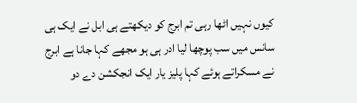کیوں نہیں اٹھا رہی تم ابرج کو دیکھتے ہی ابل نے ایک ہی سانس میں سب پوچھا لیا ادر ہی ہو مجھے کہا جانا ہے ابرج نے مسکراتے ہوئے کہا پلیز یار ایک انجکشن دے دو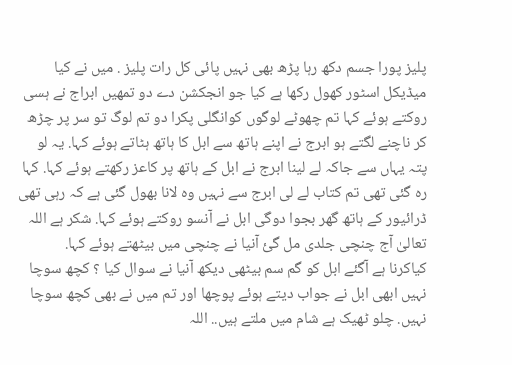پلیز پورا جسم دکھ رہا پڑھ بھی نہیں پائی کل رات پلیز . میں نے کیا میڈیکل اسٹور کھول رکھا ہے کیا جو انجکشن دے دو تمھیں ابراج نے ہسی روکتے ہوئے کہا تم چھوٹے لوگوں کوانگلی پکرا دو تم لوگ تو سر پر چڑھ کر ناچنے لگتے ہو ابرج نے اپنے ہاتھ سے ابل کا ہاتھ ہٹاتے ہوئے کہا. یہ لو پتہ یہاں سے جاکہ لے لینا ابرج نے ابل کے ہاتھ پر کاعز رکھتے ہوئے کہا. کہا رہ گئی تھی تم کتاب لے لی ابرج سے نہیں وہ لانا بھول گئی ہے کہ رہی تھی ڈرائیور کے ہاتھ گھر بجوا دوگی ابل نے آنسو روکتے ہوئے کہا. شکر ہے اللہ تعالیٰ آج چنچی جلدی مل گئ آنیا نے چنچی میں بیٹھتے ہوئے کہا.
کیاکرنا ہے آگئے ابل کو گم سم بیٹھی دیکھ آنیا نے سوال کیا ؟ کچھ سوچا نہیں ابھی ابل نے جواب دیتے ہوئے پوچھا اور تم میں نے بھی کچھ سوچا نہیں. چلو ٹھیک ہے شام میں ملتے ہیں.. اللہ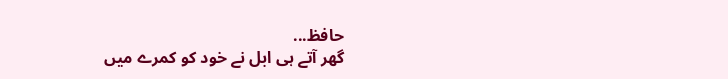حافظ...
گھر آتے ہی ابل نے خود کو کمرے میں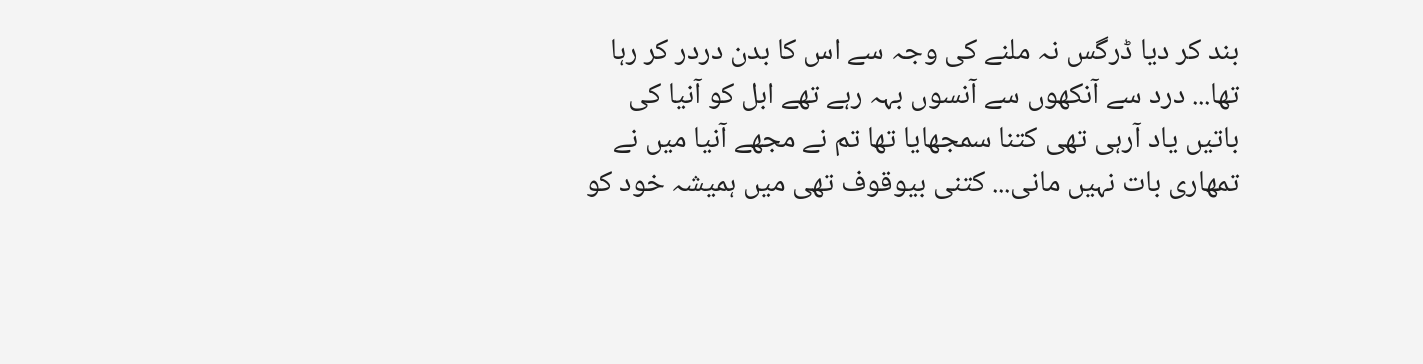بند کر دیا ڈرگس نہ ملنے کی وجہ سے اس کا بدن دردر کر رہا تھا... درد سے آنکھوں سے آنسوں بہہ رہے تھے ابل کو آنیا کی باتیں یاد آرہی تھی کتنا سمجھایا تھا تم نے مجھے آنیا میں نے تمھاری بات نہیں مانی... کتنی بیوقوف تھی میں ہمیشہ خود کو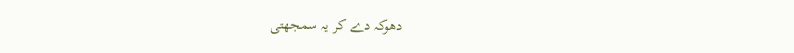دھوکہ دے کر یہ سمجھتی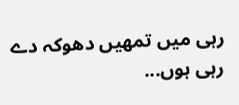رہی میں تمھیں دھوکہ دے رہی ہوں...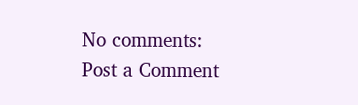No comments:
Post a Comment